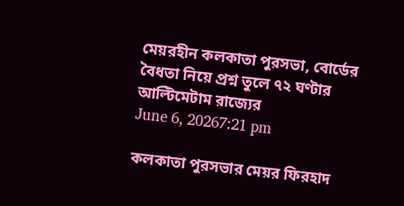মেয়রহীন কলকাতা পুরসভা, বোর্ডের বৈধতা নিয়ে প্রশ্ন তুলে ৭২ ঘণ্টার আল্টিমেটাম রাজ্যের
June 6, 20267:21 pm

কলকাতা পুরসভার মেয়র ফিরহাদ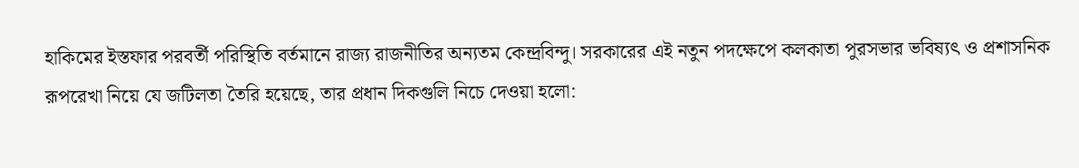হাকিমের ইস্তফার পরবর্তী পরিস্থিতি বর্তমানে রাজ্য রাজনীতির অন্যতম কেন্দ্রবিন্দু। সরকারের এই নতুন পদক্ষেপে কলকাতা পুরসভার ভবিষ্যৎ ও প্রশাসনিক রূপরেখা নিয়ে যে জটিলতা তৈরি হয়েছে, তার প্রধান দিকগুলি নিচে দেওয়া হলো: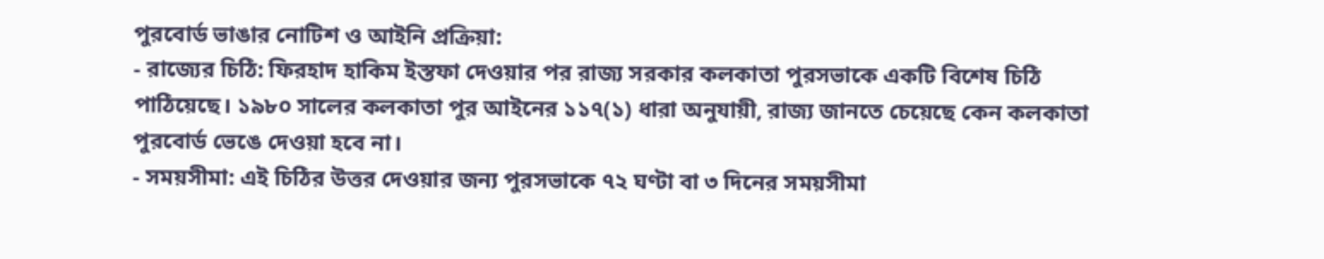পুরবোর্ড ভাঙার নোটিশ ও আইনি প্রক্রিয়া:
- রাজ্যের চিঠি: ফিরহাদ হাকিম ইস্তফা দেওয়ার পর রাজ্য সরকার কলকাতা পুরসভাকে একটি বিশেষ চিঠি পাঠিয়েছে। ১৯৮০ সালের কলকাতা পুর আইনের ১১৭(১) ধারা অনুযায়ী, রাজ্য জানতে চেয়েছে কেন কলকাতা পুরবোর্ড ভেঙে দেওয়া হবে না।
- সময়সীমা: এই চিঠির উত্তর দেওয়ার জন্য পুরসভাকে ৭২ ঘণ্টা বা ৩ দিনের সময়সীমা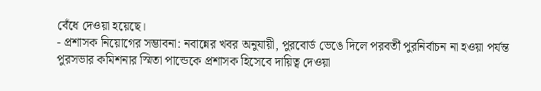বেঁধে দেওয়া হয়েছে।
- প্রশাসক নিয়োগের সম্ভাবনা: নবান্নের খবর অনুযায়ী, পুরবোর্ড ভেঙে দিলে পরবর্তী পুরনির্বাচন না হওয়া পর্যন্ত পুরসভার কমিশনার স্মিতা পান্ডেকে প্রশাসক হিসেবে দায়িত্ব দেওয়া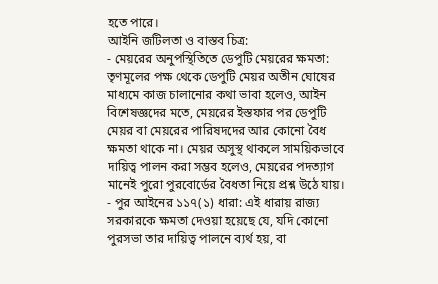হতে পারে।
আইনি জটিলতা ও বাস্তব চিত্র:
- মেয়রের অনুপস্থিতিতে ডেপুটি মেয়রের ক্ষমতা: তৃণমূলের পক্ষ থেকে ডেপুটি মেয়র অতীন ঘোষের মাধ্যমে কাজ চালানোর কথা ভাবা হলেও, আইন বিশেষজ্ঞদের মতে, মেয়রের ইস্তফার পর ডেপুটি মেয়র বা মেয়রের পারিষদদের আর কোনো বৈধ ক্ষমতা থাকে না। মেয়র অসুস্থ থাকলে সাময়িকভাবে দায়িত্ব পালন করা সম্ভব হলেও, মেয়রের পদত্যাগ মানেই পুরো পুরবোর্ডের বৈধতা নিয়ে প্রশ্ন উঠে যায়।
- পুর আইনের ১১৭(১) ধারা: এই ধারায় রাজ্য সরকারকে ক্ষমতা দেওয়া হয়েছে যে, যদি কোনো পুরসভা তার দায়িত্ব পালনে ব্যর্থ হয়, বা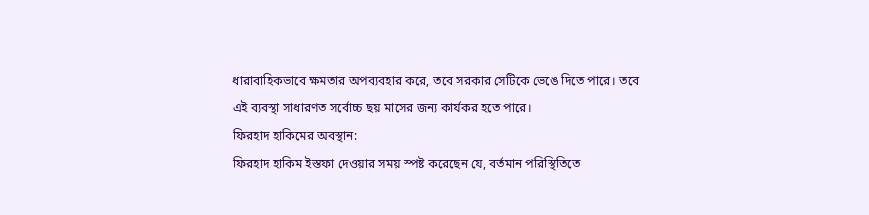ধারাবাহিকভাবে ক্ষমতার অপব্যবহার করে, তবে সরকার সেটিকে ভেঙে দিতে পারে। তবে এই ব্যবস্থা সাধারণত সর্বোচ্চ ছয় মাসের জন্য কার্যকর হতে পারে।
ফিরহাদ হাকিমের অবস্থান:
ফিরহাদ হাকিম ইস্তফা দেওয়ার সময় স্পষ্ট করেছেন যে, বর্তমান পরিস্থিতিতে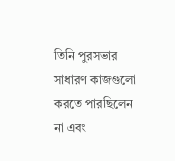তিনি পুরসভার সাধারণ কাজগুলো করতে পারছিলেন না এবং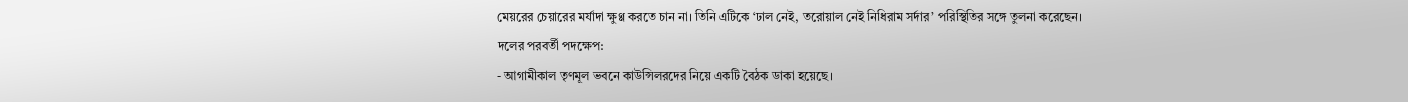মেয়রের চেয়ারের মর্যাদা ক্ষুণ্ণ করতে চান না। তিনি এটিকে ‘ঢাল নেই, তরোয়াল নেই নিধিরাম সর্দার’ পরিস্থিতির সঙ্গে তুলনা করেছেন।
দলের পরবর্তী পদক্ষেপ:
- আগামীকাল তৃণমূল ভবনে কাউন্সিলরদের নিয়ে একটি বৈঠক ডাকা হয়েছে।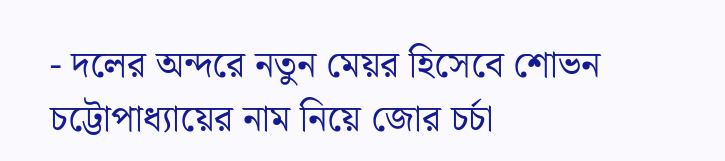- দলের অন্দরে নতুন মেয়র হিসেবে শোভন চট্টোপাধ্যায়ের নাম নিয়ে জোর চর্চা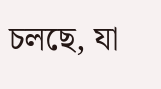চলছে, যা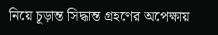নিয়ে চূড়ান্ত সিদ্ধান্ত গ্রহণের অপেক্ষায়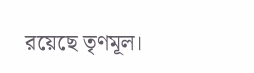রয়েছে তৃণমূল।